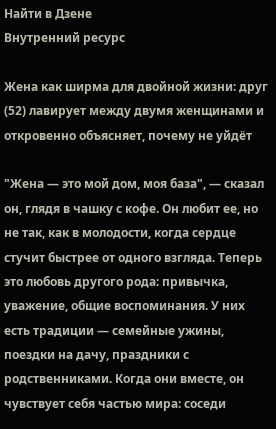Найти в Дзене
Внутренний ресурс

Жена как ширма для двойной жизни: друг (52) лавирует между двумя женщинами и откровенно объясняет, почему не уйдёт

"Жена — это мой дом, моя база", — сказал он, глядя в чашку с кофе. Он любит ее, но не так, как в молодости, когда сердце стучит быстрее от одного взгляда. Теперь это любовь другого рода: привычка, уважение, общие воспоминания. У них есть традиции — семейные ужины, поездки на дачу, праздники с родственниками. Когда они вместе, он чувствует себя частью мира: соседи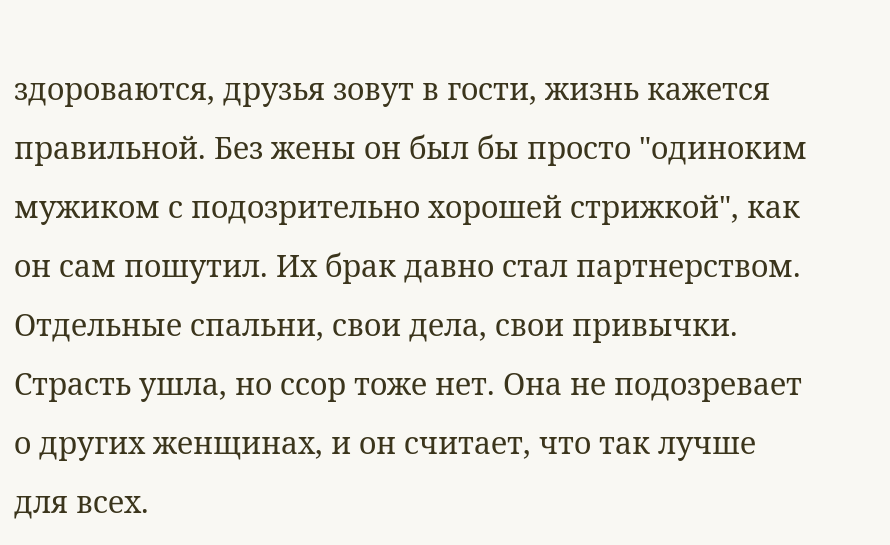здороваются, друзья зовут в гости, жизнь кажется правильной. Без жены он был бы просто "одиноким мужиком с подозрительно хорошей стрижкой", как он сам пошутил. Их брак давно стал партнерством. Отдельные спальни, свои дела, свои привычки. Страсть ушла, но ссор тоже нет. Она не подозревает о других женщинах, и он считает, что так лучше для всех.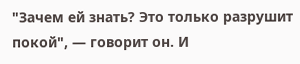"Зачем ей знать? Это только разрушит покой", — говорит он. И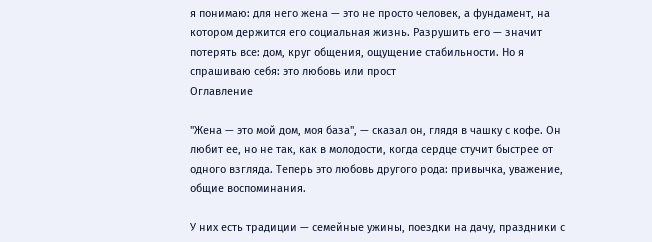я понимаю: для него жена — это не просто человек, а фундамент, на котором держится его социальная жизнь. Разрушить его — значит потерять все: дом, круг общения, ощущение стабильности. Но я спрашиваю себя: это любовь или прост
Оглавление

"Жена — это мой дом, моя база", — сказал он, глядя в чашку с кофе. Он любит ее, но не так, как в молодости, когда сердце стучит быстрее от одного взгляда. Теперь это любовь другого рода: привычка, уважение, общие воспоминания.

У них есть традиции — семейные ужины, поездки на дачу, праздники с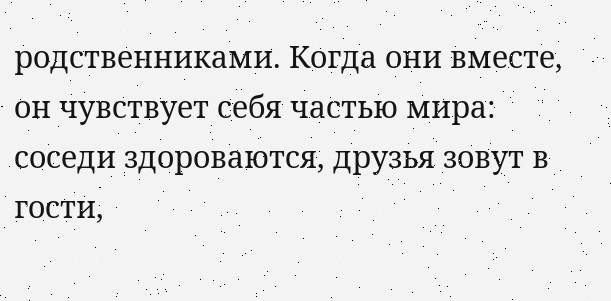родственниками. Когда они вместе, он чувствует себя частью мира: соседи здороваются, друзья зовут в гости,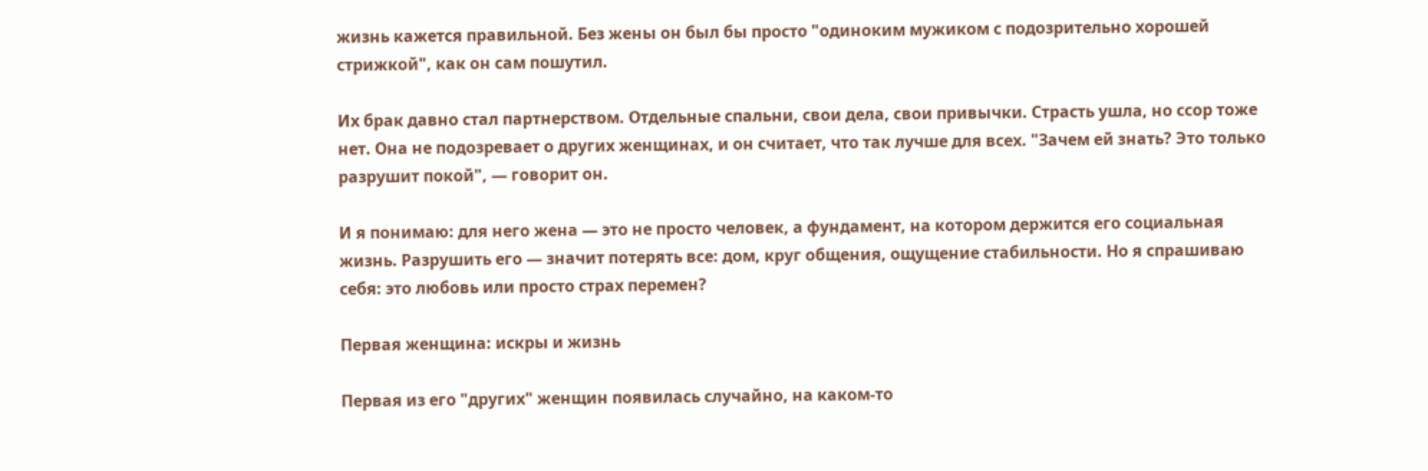жизнь кажется правильной. Без жены он был бы просто "одиноким мужиком с подозрительно хорошей стрижкой", как он сам пошутил.

Их брак давно стал партнерством. Отдельные спальни, свои дела, свои привычки. Страсть ушла, но ссор тоже нет. Она не подозревает о других женщинах, и он считает, что так лучше для всех. "Зачем ей знать? Это только разрушит покой", — говорит он.

И я понимаю: для него жена — это не просто человек, а фундамент, на котором держится его социальная жизнь. Разрушить его — значит потерять все: дом, круг общения, ощущение стабильности. Но я спрашиваю себя: это любовь или просто страх перемен?

Первая женщина: искры и жизнь

Первая из его "других" женщин появилась случайно, на каком-то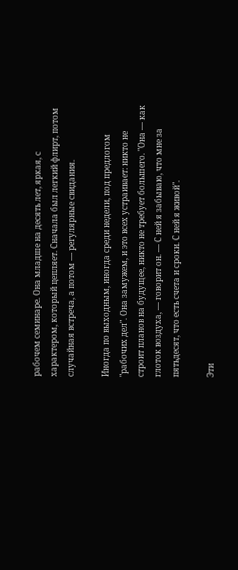рабочем семинаре. Она младше на десять лет, яркая, с характером, который цепляет. Сначала был легкий флирт, потом случайная встреча, а потом — регулярные свидания.

Иногда по выходным, иногда среди недели, под предлогом "рабочих дел". Она замужем, и это всех устраивает: никто не строит планов на будущее, никто не требует большего. "Она — как глоток воздуха, — говорит он. — С ней я забываю, что мне за пятьдесят, что есть счета и сроки. С ней я живой".

Эти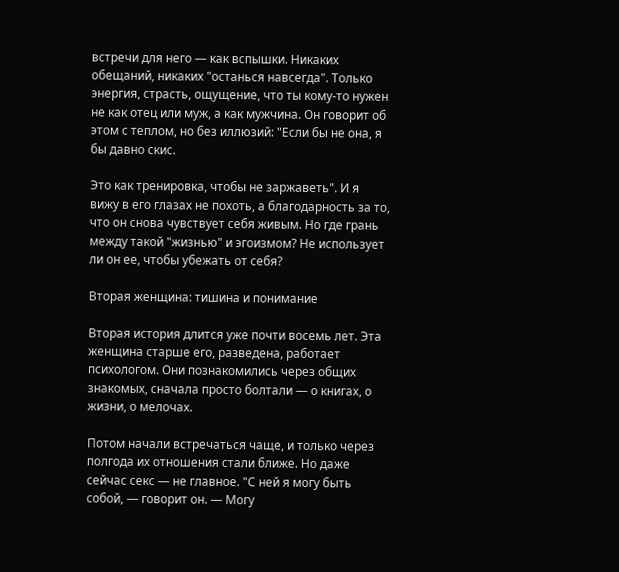встречи для него — как вспышки. Никаких обещаний, никаких "останься навсегда". Только энергия, страсть, ощущение, что ты кому-то нужен не как отец или муж, а как мужчина. Он говорит об этом с теплом, но без иллюзий: "Если бы не она, я бы давно скис.

Это как тренировка, чтобы не заржаветь". И я вижу в его глазах не похоть, а благодарность за то, что он снова чувствует себя живым. Но где грань между такой "жизнью" и эгоизмом? Не использует ли он ее, чтобы убежать от себя?

Вторая женщина: тишина и понимание

Вторая история длится уже почти восемь лет. Эта женщина старше его, разведена, работает психологом. Они познакомились через общих знакомых, сначала просто болтали — о книгах, о жизни, о мелочах.

Потом начали встречаться чаще, и только через полгода их отношения стали ближе. Но даже сейчас секс — не главное. "С ней я могу быть собой, — говорит он. — Могу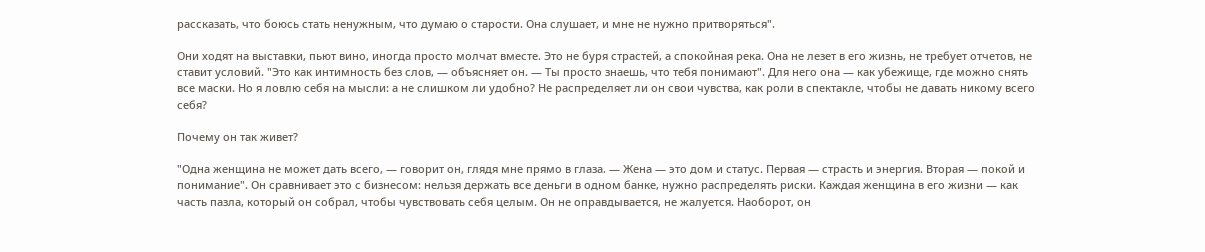рассказать, что боюсь стать ненужным, что думаю о старости. Она слушает, и мне не нужно притворяться".

Они ходят на выставки, пьют вино, иногда просто молчат вместе. Это не буря страстей, а спокойная река. Она не лезет в его жизнь, не требует отчетов, не ставит условий. "Это как интимность без слов, — объясняет он. — Ты просто знаешь, что тебя понимают". Для него она — как убежище, где можно снять все маски. Но я ловлю себя на мысли: а не слишком ли удобно? Не распределяет ли он свои чувства, как роли в спектакле, чтобы не давать никому всего себя?

Почему он так живет?

"Одна женщина не может дать всего, — говорит он, глядя мне прямо в глаза. — Жена — это дом и статус. Первая — страсть и энергия. Вторая — покой и понимание". Он сравнивает это с бизнесом: нельзя держать все деньги в одном банке, нужно распределять риски. Каждая женщина в его жизни — как часть пазла, который он собрал, чтобы чувствовать себя целым. Он не оправдывается, не жалуется. Наоборот, он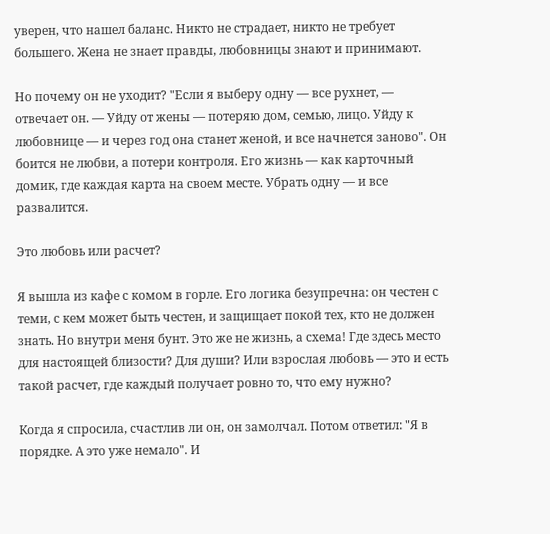уверен, что нашел баланс. Никто не страдает, никто не требует большего. Жена не знает правды, любовницы знают и принимают.

Но почему он не уходит? "Если я выберу одну — все рухнет, — отвечает он. — Уйду от жены — потеряю дом, семью, лицо. Уйду к любовнице — и через год она станет женой, и все начнется заново". Он боится не любви, а потери контроля. Его жизнь — как карточный домик, где каждая карта на своем месте. Убрать одну — и все развалится.

Это любовь или расчет?

Я вышла из кафе с комом в горле. Его логика безупречна: он честен с теми, с кем может быть честен, и защищает покой тех, кто не должен знать. Но внутри меня бунт. Это же не жизнь, а схема! Где здесь место для настоящей близости? Для души? Или взрослая любовь — это и есть такой расчет, где каждый получает ровно то, что ему нужно?

Когда я спросила, счастлив ли он, он замолчал. Потом ответил: "Я в порядке. А это уже немало". И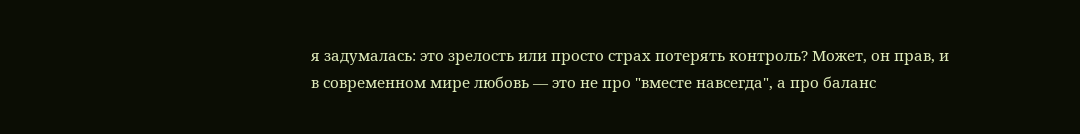я задумалась: это зрелость или просто страх потерять контроль? Может, он прав, и в современном мире любовь — это не про "вместе навсегда", а про баланс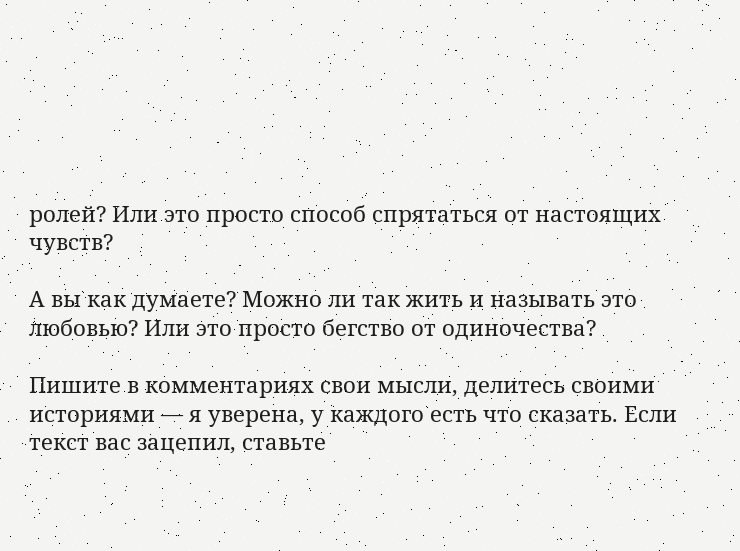ролей? Или это просто способ спрятаться от настоящих чувств?

А вы как думаете? Можно ли так жить и называть это любовью? Или это просто бегство от одиночества?

Пишите в комментариях свои мысли, делитесь своими историями — я уверена, у каждого есть что сказать. Если текст вас зацепил, ставьте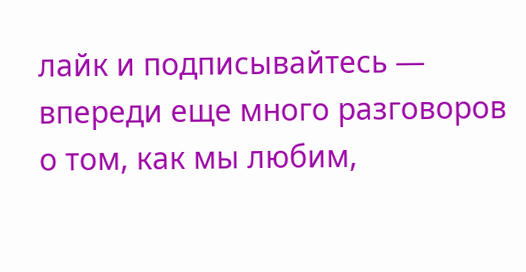лайк и подписывайтесь — впереди еще много разговоров о том, как мы любим,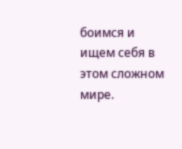боимся и ищем себя в этом сложном мире.